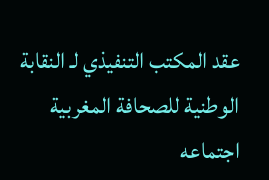عقد المكتب التنفيذي لـ النقابة الوطنية للصحافة المغربية اجتماعه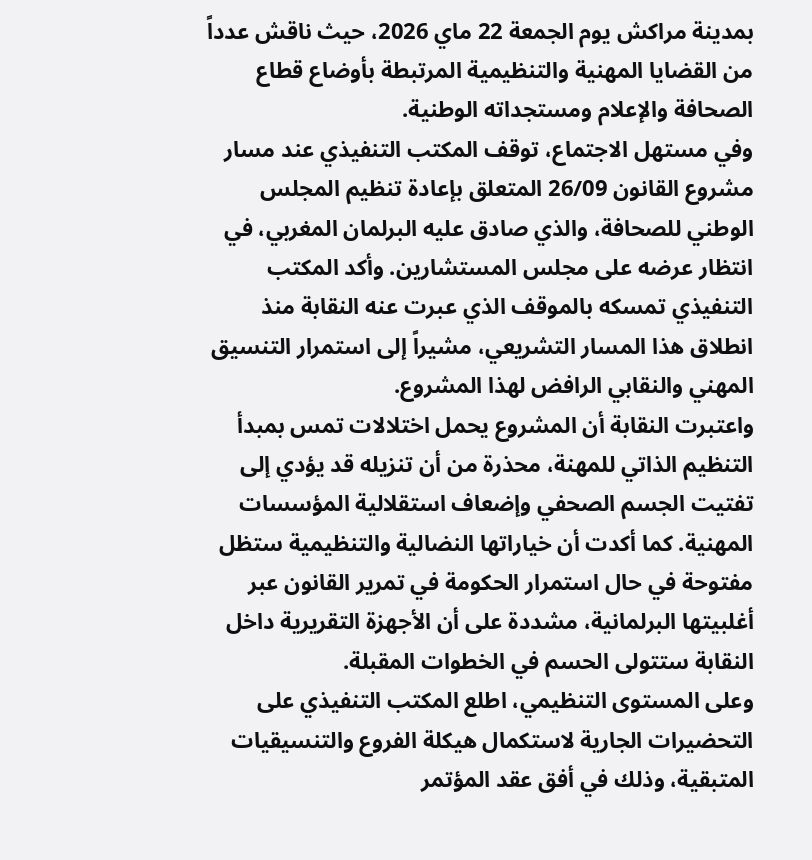بمدينة مراكش يوم الجمعة 22 ماي 2026، حيث ناقش عدداً من القضايا المهنية والتنظيمية المرتبطة بأوضاع قطاع الصحافة والإعلام ومستجداته الوطنية.
وفي مستهل الاجتماع، توقف المكتب التنفيذي عند مسار مشروع القانون 26/09 المتعلق بإعادة تنظيم المجلس الوطني للصحافة، والذي صادق عليه البرلمان المغربي، في انتظار عرضه على مجلس المستشارين. وأكد المكتب التنفيذي تمسكه بالموقف الذي عبرت عنه النقابة منذ انطلاق هذا المسار التشريعي، مشيراً إلى استمرار التنسيق المهني والنقابي الرافض لهذا المشروع.
واعتبرت النقابة أن المشروع يحمل اختلالات تمس بمبدأ التنظيم الذاتي للمهنة، محذرة من أن تنزيله قد يؤدي إلى تفتيت الجسم الصحفي وإضعاف استقلالية المؤسسات المهنية. كما أكدت أن خياراتها النضالية والتنظيمية ستظل مفتوحة في حال استمرار الحكومة في تمرير القانون عبر أغلبيتها البرلمانية، مشددة على أن الأجهزة التقريرية داخل النقابة ستتولى الحسم في الخطوات المقبلة.
وعلى المستوى التنظيمي، اطلع المكتب التنفيذي على التحضيرات الجارية لاستكمال هيكلة الفروع والتنسيقيات المتبقية، وذلك في أفق عقد المؤتمر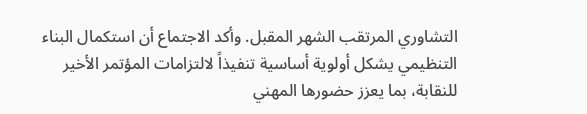التشاوري المرتقب الشهر المقبل. وأكد الاجتماع أن استكمال البناء التنظيمي يشكل أولوية أساسية تنفيذاً لالتزامات المؤتمر الأخير للنقابة، بما يعزز حضورها المهني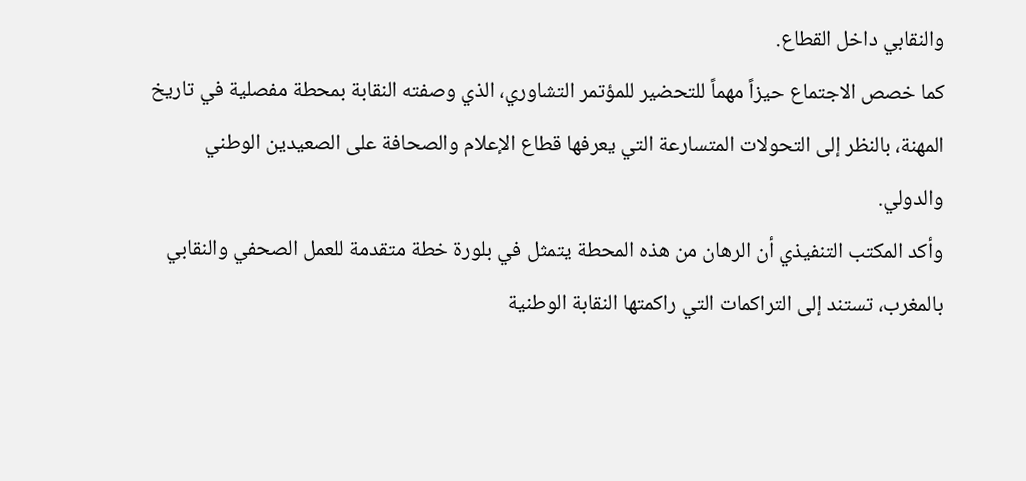والنقابي داخل القطاع.
كما خصص الاجتماع حيزاً مهماً للتحضير للمؤتمر التشاوري، الذي وصفته النقابة بمحطة مفصلية في تاريخ المهنة، بالنظر إلى التحولات المتسارعة التي يعرفها قطاع الإعلام والصحافة على الصعيدين الوطني والدولي.
وأكد المكتب التنفيذي أن الرهان من هذه المحطة يتمثل في بلورة خطة متقدمة للعمل الصحفي والنقابي بالمغرب، تستند إلى التراكمات التي راكمتها النقابة الوطنية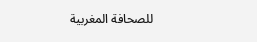للصحافة المغربية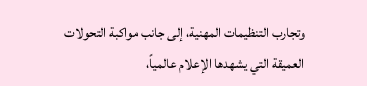وتجارب التنظيمات المهنية، إلى جانب مواكبة التحولات العميقة التي يشهدها الإعلام عالمياً،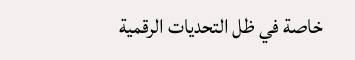خاصة في ظل التحديات الرقمية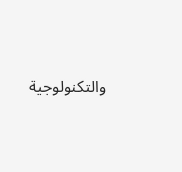والتكنولوجية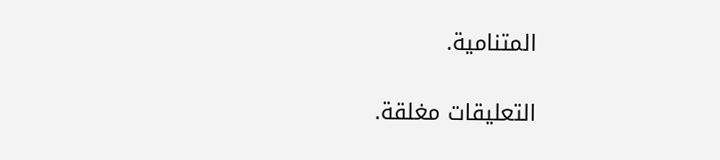المتنامية.

التعليقات مغلقة.